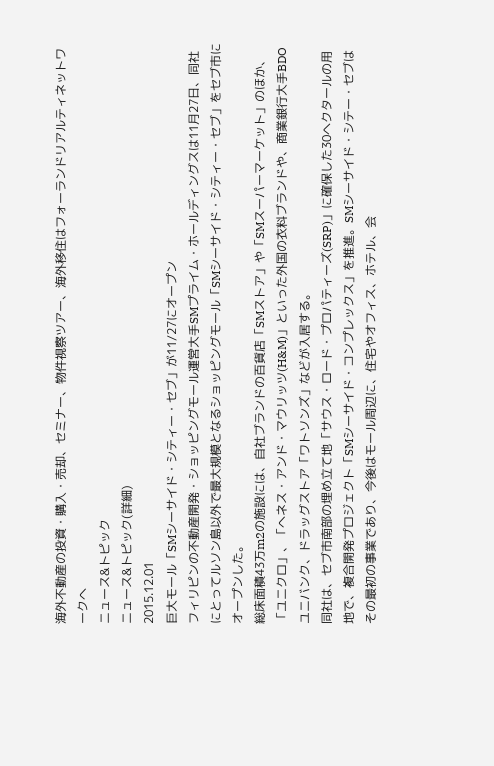海外不動産の投資・購入・売却、セミナー、物件視察ツアー、海外移住はフォーランドリアルティネットワークへ
ニュース&トピック
ニュース&トピック(詳細)
2015.12.01
巨大モール「SMシーサイド・シティー・セブ」が11/27にオープン
フィリピンの不動産開発・ショッピングモール運営大手SMプライム・ホールディングスは11月27日、同社にとってルソン島以外で最大規模となるショッピングモール「SMシーサイド・シティー・セブ」をセブ市にオープンした。
総床面積43万m2の施設には、自社ブランドの百貨店「SMストア」や「SMスーパーマーケット」のほか、「ユニクロ」、「へネス・アンド・マウリッツ(H&M)」といった外国の衣料ブランドや、商業銀行大手BDOユニバンク、ドラッグストア「ワトソンズ」などが入居する。
同社は、セブ市南部の埋め立て地「サウス・ロード・プロパティーズ(SRP)」に確保した30ヘクタールの用地で、複合開発プロジェクト「SMシーサイド・コンプレックス」を推進。SMシーサイド・シテー・セブはその最初の事業であり、今後はモール周辺に、住宅やオフィス、ホテル、会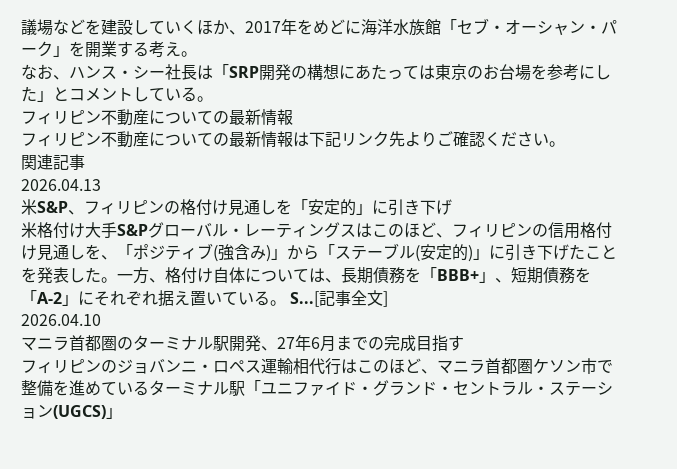議場などを建設していくほか、2017年をめどに海洋水族館「セブ・オーシャン・パーク」を開業する考え。
なお、ハンス・シー社長は「SRP開発の構想にあたっては東京のお台場を参考にした」とコメントしている。
フィリピン不動産についての最新情報
フィリピン不動産についての最新情報は下記リンク先よりご確認ください。
関連記事
2026.04.13
米S&P、フィリピンの格付け見通しを「安定的」に引き下げ
米格付け大手S&Pグローバル・レーティングスはこのほど、フィリピンの信用格付け見通しを、「ポジティブ(強含み)」から「ステーブル(安定的)」に引き下げたことを発表した。一方、格付け自体については、長期債務を「BBB+」、短期債務を「A-2」にそれぞれ据え置いている。 S...[記事全文]
2026.04.10
マニラ首都圏のターミナル駅開発、27年6月までの完成目指す
フィリピンのジョバンニ・ロペス運輸相代行はこのほど、マニラ首都圏ケソン市で整備を進めているターミナル駅「ユニファイド・グランド・セントラル・ステーション(UGCS)」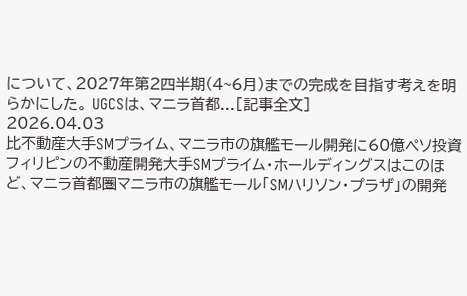について、2027年第2四半期(4~6月)までの完成を目指す考えを明らかにした。 UGCSは、マニラ首都...[記事全文]
2026.04.03
比不動産大手SMプライム、マニラ市の旗艦モール開発に60億ペソ投資
フィリピンの不動産開発大手SMプライム・ホールディングスはこのほど、マニラ首都圏マニラ市の旗艦モール「SMハリソン・プラザ」の開発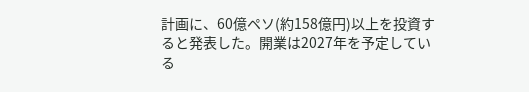計画に、60億ペソ(約158億円)以上を投資すると発表した。開業は2027年を予定している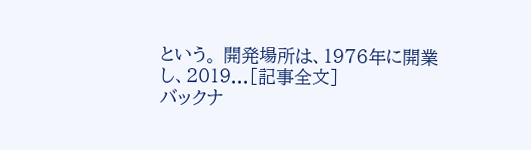という。 開発場所は、1976年に開業し、2019...[記事全文]
バックナ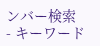ンバー検索
- キーワード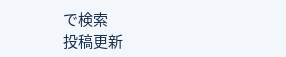で検索
投稿更新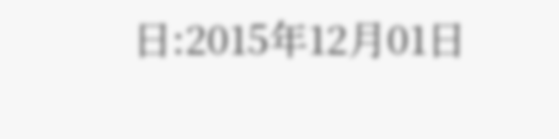日:2015年12月01日